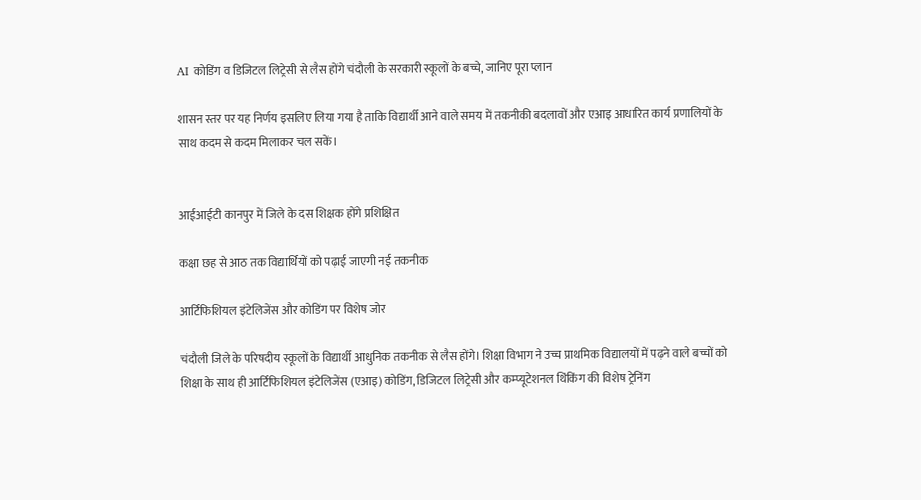AI कोडिंग व डिजिटल लिट्रेसी से लैस होंगे चंदौली के सरकारी स्कूलों के बच्चे, जानिए पूरा प्लान

शासन स्तर पर यह निर्णय इसलिए लिया गया है ताकि विद्यार्थी आने वाले समय में तकनीकी बदलावों और एआइ आधारित कार्य प्रणालियों के साथ कदम से कदम मिलाकर चल सकें।


आईआईटी कानपुर में जिले के दस शिक्षक होंगे प्रशिक्षित

कक्षा छह से आठ तक विद्यार्थियों को पढ़ाई जाएगी नई तकनीक

आर्टिफिशियल इंटेलिजेंस और कोडिंग पर विशेष जोर

चंदौली जिले के परिषदीय स्कूलों के विद्यार्थी आधुनिक तकनीक से लैस होंगे। शिक्षा विभाग ने उच्च प्राथमिक विद्यालयों में पढ़ने वाले बच्चों को शिक्षा के साथ ही आर्टिफिशियल इंटेलिजेंस (एआइ) कोडिंग, डिजिटल लिट्रेसी और कम्प्यूटेशनल थिंकिंग की विशेष ट्रेनिंग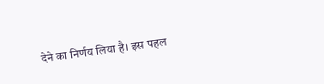देने का निर्णय लिया है। इस पहल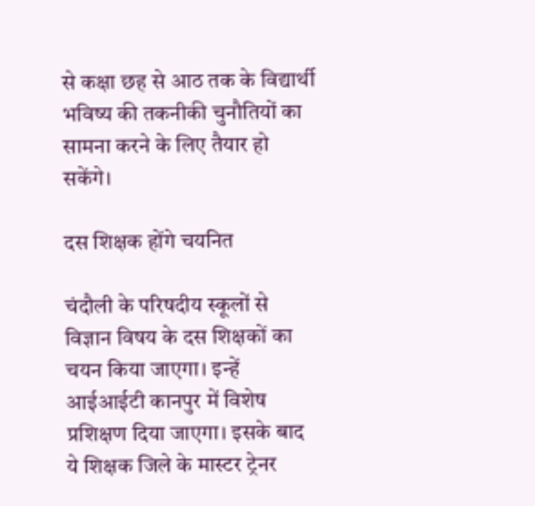से कक्षा छह से आठ तक के विद्यार्थी भविष्य की तकनीकी चुनौतियों का सामना करने के लिए तैयार हो सकेंगे।

दस शिक्षक होंगे चयनित

चंदौली के परिषदीय स्कूलों से विज्ञान विषय के दस शिक्षकों का चयन किया जाएगा। इन्हें आईआईटी कानपुर में विशेष प्रशिक्षण दिया जाएगा। इसके बाद ये शिक्षक जिले के मास्टर ट्रेनर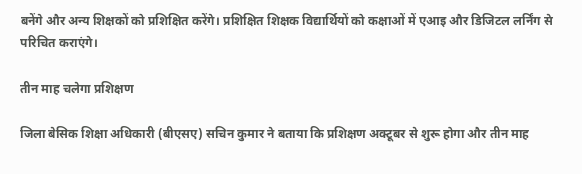बनेंगे और अन्य शिक्षकों को प्रशिक्षित करेंगे। प्रशिक्षित शिक्षक विद्यार्थियों को कक्षाओं में एआइ और डिजिटल लर्निंग से परिचित कराएंगे।

तीन माह चलेगा प्रशिक्षण

जिला बेसिक शिक्षा अधिकारी (बीएसए) सचिन कुमार ने बताया कि प्रशिक्षण अक्टूबर से शुरू होगा और तीन माह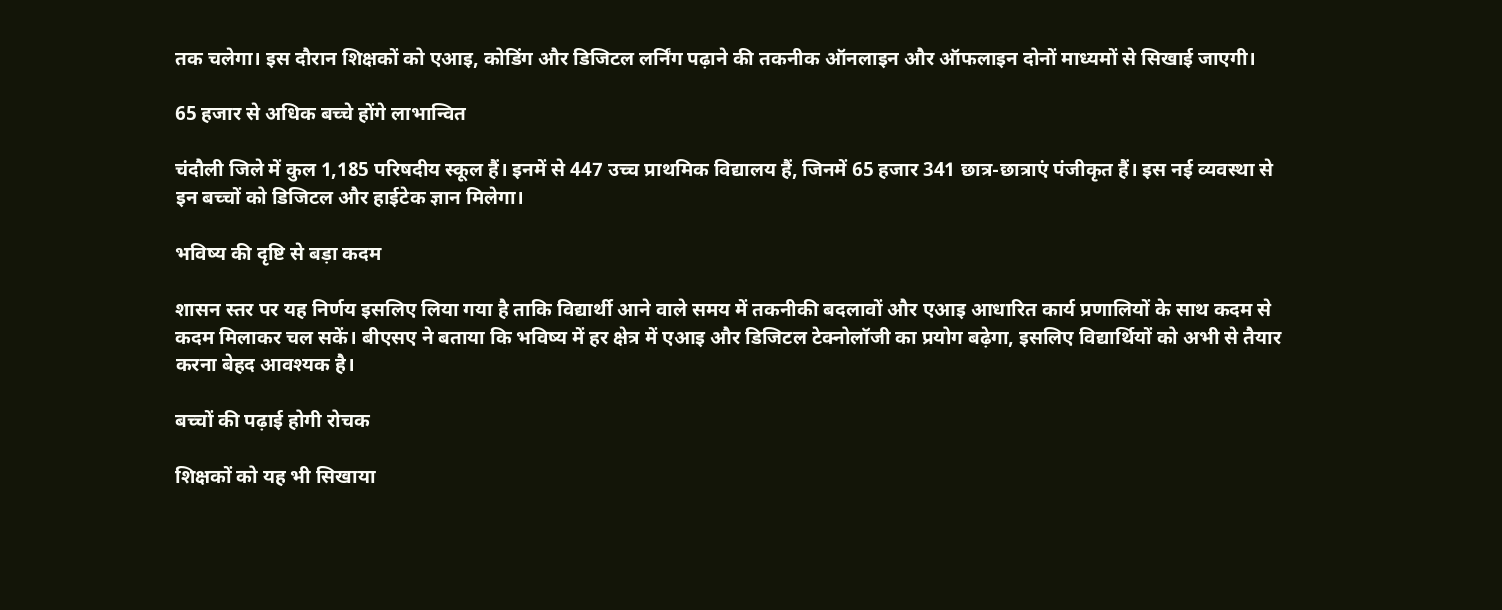तक चलेगा। इस दौरान शिक्षकों को एआइ, कोडिंग और डिजिटल लर्निंग पढ़ाने की तकनीक ऑनलाइन और ऑफलाइन दोनों माध्यमों से सिखाई जाएगी।

65 हजार से अधिक बच्चे होंगे लाभान्वित

चंदौली जिले में कुल 1,185 परिषदीय स्कूल हैं। इनमें से 447 उच्च प्राथमिक विद्यालय हैं, जिनमें 65 हजार 341 छात्र-छात्राएं पंजीकृत हैं। इस नई व्यवस्था से इन बच्चों को डिजिटल और हाईटेक ज्ञान मिलेगा।

भविष्य की दृष्टि से बड़ा कदम

शासन स्तर पर यह निर्णय इसलिए लिया गया है ताकि विद्यार्थी आने वाले समय में तकनीकी बदलावों और एआइ आधारित कार्य प्रणालियों के साथ कदम से कदम मिलाकर चल सकें। बीएसए ने बताया कि भविष्य में हर क्षेत्र में एआइ और डिजिटल टेक्नोलॉजी का प्रयोग बढ़ेगा, इसलिए विद्यार्थियों को अभी से तैयार करना बेहद आवश्यक है।

बच्चों की पढ़ाई होगी रोचक

शिक्षकों को यह भी सिखाया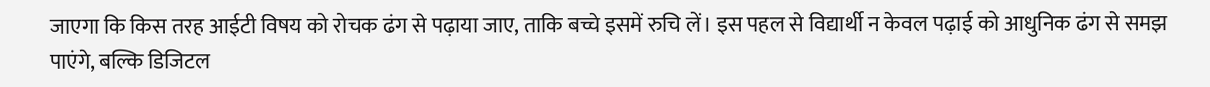जाएगा कि किस तरह आईटी विषय को रोचक ढंग से पढ़ाया जाए, ताकि बच्चे इसमें रुचि लें। इस पहल से विद्यार्थी न केवल पढ़ाई को आधुनिक ढंग से समझ पाएंगे, बल्कि डिजिटल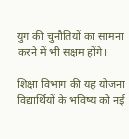युग की चुनौतियों का सामना करने में भी सक्षम होंगे।

शिक्षा विभाग की यह योजना विद्यार्थियों के भविष्य को नई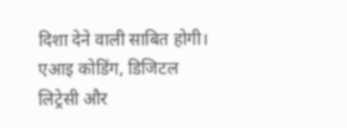दिशा देने वाली साबित होगी। एआइ कोडिंग, डिजिटल लिट्रेसी और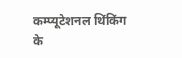कम्प्यूटेशनल थिंकिंग के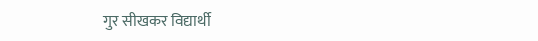गुर सीखकर विद्यार्थी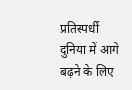प्रतिस्पर्धी दुनिया में आगे बढ़ने के लिए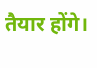तैयार होंगे।